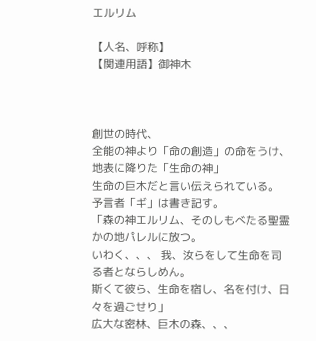エルリム

【人名、呼称】
【関連用語】御神木



創世の時代、
全能の神より「命の創造」の命をうけ、
地表に降りた「生命の神」
生命の巨木だと言い伝えられている。
予言者「ギ」は書き記す。
「森の神エルリム、そのしもべたる聖霊かの地パレルに放つ。
いわく、、、 我、汝らをして生命を司る者とならしめん。
斯くて彼ら、生命を宿し、名を付け、日々を過ごせり」
広大な密林、巨木の森、、、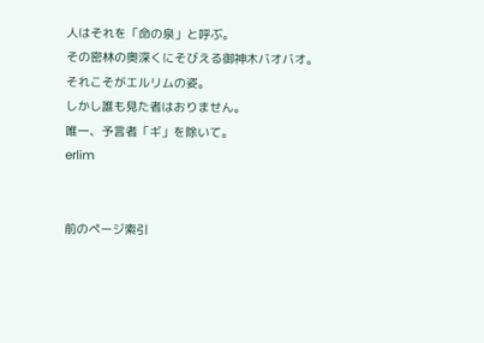人はそれを「命の泉」と呼ぶ。
その密林の奥深くにそびえる御神木バオバオ。
それこそがエルリムの姿。
しかし誰も見た者はおりません。
唯一、予言者「ギ」を除いて。
erlim


前のページ索引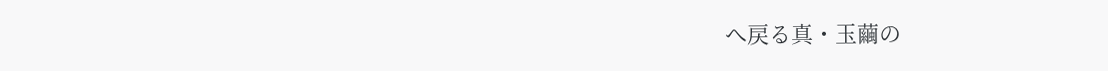へ戻る真・玉繭の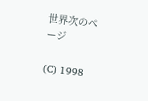世界次のページ

(C) 1998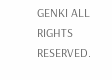GENKI ALL RIGHTS RESERVED.